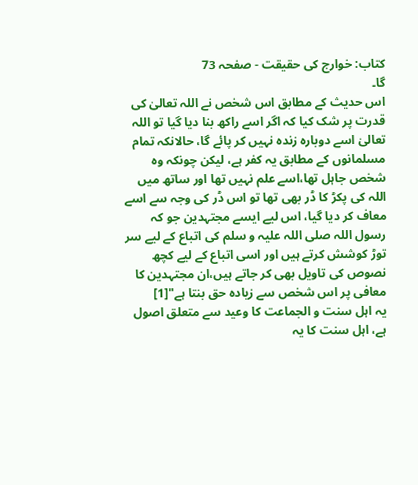کتاب: خوارج کی حقیقت - صفحہ 73
گا۔
اس حدیث کے مطابق اس شخص نے اللہ تعالیٰ کی قدرت پر شک کیا کہ اگر اسے راکھ بنا دیا گیا تو اللہ تعالیٰ اسے دوبارہ زندہ نہیں کر پائے گا، حالانکہ تمام مسلمانوں کے مطابق یہ کفر ہے، لیکن چونکہ وہ شخص جاہل تھا،اسے علم نہیں تھا اور ساتھ میں اللہ کی پکڑ کا ڈر بھی تھا تو اس ڈر کی وجہ سے اسے معاف کر دیا گیا، اس لیے ایسے مجتہدین جو کہ رسول اللہ صلی اللہ علیہ و سلم کی اتباع کے لیے سر توڑ کوشش کرتے ہیں اور اسی اتباع کے لیے کچھ نصوص کی تاویل بھی کر جاتے ہیں،ان مجتہدین کا معافی پر اس شخص سے زیادہ حق بنتا ہے"[1]
یہ اہل سنت و الجماعت کا وعید سے متعلق اصول ہے، اہل سنت کا یہ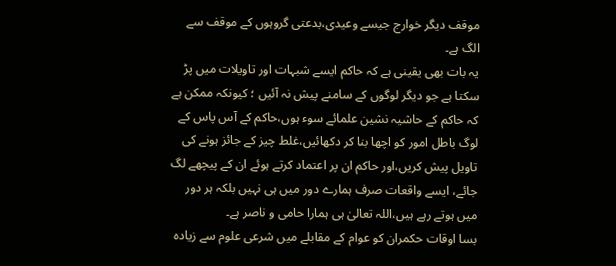موقف دیگر خوارج جیسے وعیدی،بدعتی گروہوں کے موقف سے الگ ہے۔
یہ بات بھی یقینی ہے کہ حاکم ایسے شبہات اور تاویلات میں پڑ سکتا ہے جو دیگر لوگوں کے سامنے پیش نہ آئیں ؛ کیونکہ ممکن ہے کہ حاکم کے حاشیہ نشین علمائے سوء ہوں،حاکم کے آس پاس کے لوگ باطل امور کو اچھا بنا کر دکھائیں،غلط چیز کے جائز ہونے کی تاویل پیش کریں،اور حاکم ان پر اعتماد کرتے ہوئے ان کے پیچھے لگ جائے، ایسے واقعات صرف ہمارے دور میں ہی نہیں بلکہ ہر دور میں ہوتے رہے ہیں،اللہ تعالیٰ ہی ہمارا حامی و ناصر ہے۔
بسا اوقات حکمران کو عوام کے مقابلے میں شرعی علوم سے زیادہ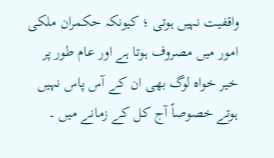واقفیت نہیں ہوتی ؛ کیونکہ حکمران ملکی امور میں مصروف ہوتا ہے اور عام طور پر خیر خواہ لوگ بھی ان کے آس پاس نہیں ہوتے خصوصاً آج کل کے زمانے میں ۔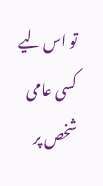تو اس لیے کسی عامی شخص پر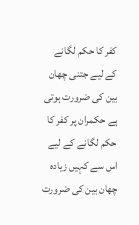کفر کا حکم لگانے کے لیے جتنی چھان بین کی ضرورت ہوتی ہے حکمران پر کفر کا حکم لگانے کے لیے اس سے کہیں زیادہ چھان بین کی ضرورت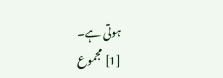ہوتی ہے۔
[1] مجموع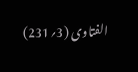الفتاوی (3؍231)